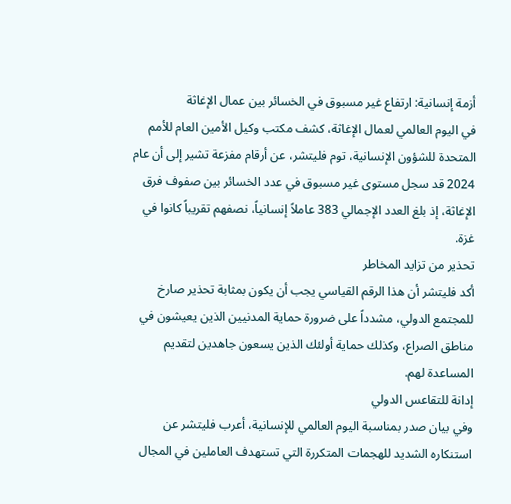أزمة إنسانية: ارتفاع غير مسبوق في الخسائر بين عمال الإغاثة
في اليوم العالمي لعمال الإغاثة، كشف مكتب وكيل الأمين العام للأمم المتحدة للشؤون الإنسانية، توم فليتشر، عن أرقام مفزعة تشير إلى أن عام 2024 قد سجل مستوى غير مسبوق في عدد الخسائر بين صفوف فرق الإغاثة، إذ بلغ العدد الإجمالي 383 عاملاً إنسانياً، نصفهم تقريباً كانوا في غزة.
تحذير من تزايد المخاطر
أكد فليتشر أن هذا الرقم القياسي يجب أن يكون بمثابة تحذير صارخ للمجتمع الدولي، مشدداً على ضرورة حماية المدنيين الذين يعيشون في مناطق الصراع، وكذلك حماية أولئك الذين يسعون جاهدين لتقديم المساعدة لهم.
إدانة للتقاعس الدولي
وفي بيان صدر بمناسبة اليوم العالمي للإنسانية، أعرب فليتشر عن استنكاره الشديد للهجمات المتكررة التي تستهدف العاملين في المجال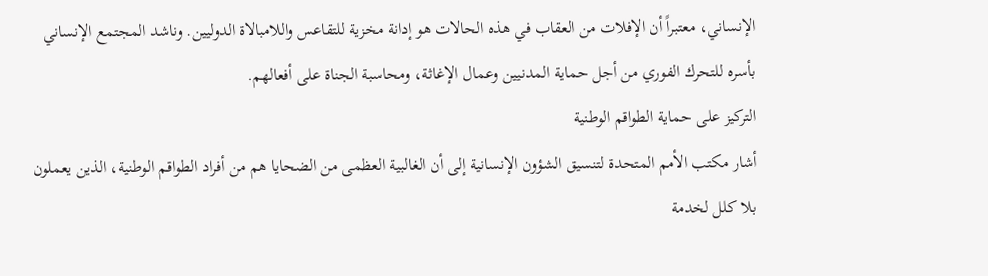الإنساني، معتبراً أن الإفلات من العقاب في هذه الحالات هو إدانة مخزية للتقاعس واللامبالاة الدوليين. وناشد المجتمع الإنساني بأسره للتحرك الفوري من أجل حماية المدنيين وعمال الإغاثة، ومحاسبة الجناة على أفعالهم.
التركيز على حماية الطواقم الوطنية
أشار مكتب الأمم المتحدة لتنسيق الشؤون الإنسانية إلى أن الغالبية العظمى من الضحايا هم من أفراد الطواقم الوطنية، الذين يعملون بلا كلل لخدمة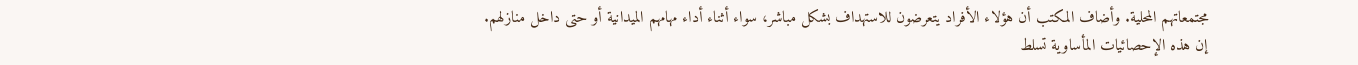مجتمعاتهم المحلية. وأضاف المكتب أن هؤلاء الأفراد يتعرضون للاستهداف بشكل مباشر، سواء أثناء أداء مهامهم الميدانية أو حتى داخل منازلهم.
إن هذه الإحصائيات المأساوية تسلط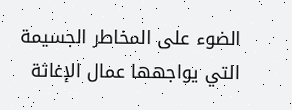الضوء على المخاطر الجسيمة التي يواجهها عمال الإغاثة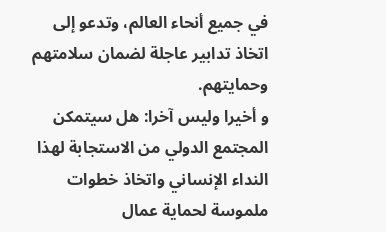في جميع أنحاء العالم، وتدعو إلى اتخاذ تدابير عاجلة لضمان سلامتهم وحمايتهم.
و أخيرا وليس آخرا: هل سيتمكن المجتمع الدولي من الاستجابة لهذا النداء الإنساني واتخاذ خطوات ملموسة لحماية عمال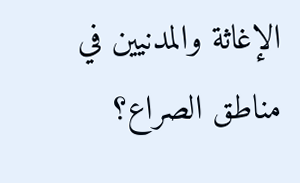الإغاثة والمدنيين في مناطق الصراع؟